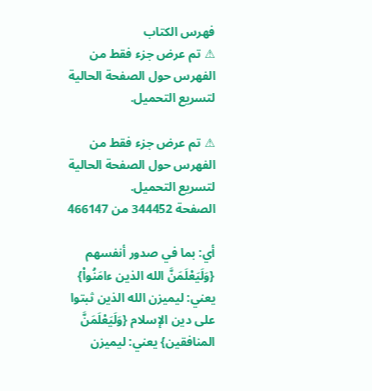فهرس الكتاب
⚠ تم عرض جزء فقط من الفهرس حول الصفحة الحالية لتسريع التحميل.

⚠ تم عرض جزء فقط من الفهرس حول الصفحة الحالية لتسريع التحميل.
الصفحة 344452 من 466147

أي: بما في صدور أنفسهم {وَلَيَعْلَمَنَّ الله الذين ءامَنُواْ} يعني: ليميزن الله الذين ثبتوا على دين الإسلام {وَلَيَعْلَمَنَّ المنافقين} يعني: ليميزن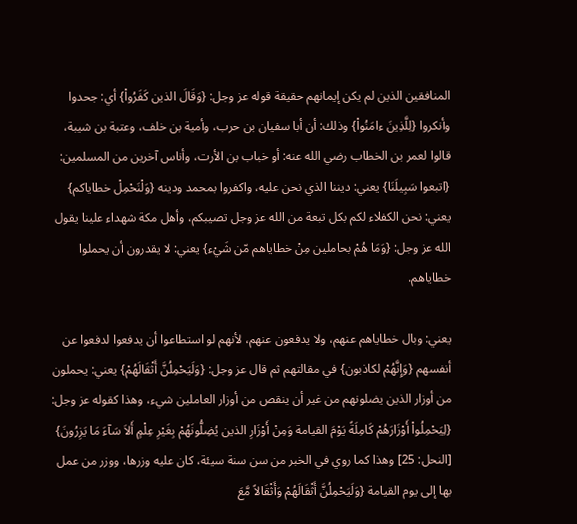المنافقين الذين لم يكن إيمانهم حقيقة قوله عز وجل: {وَقَالَ الذين كَفَرُواْ} أي: جحدوا وأنكروا {لِلَّذِينَ ءامَنُواْ} وذلك: أن أبا سفيان بن حرب، وأمية بن خلف، وعتبة بن شيبة، قالوا لعمر بن الخطاب رضي الله عنه: أو خباب بن الأرت، وأناس آخرين من المسلمين: {اتبعوا سَبِيلَنَا} يعني: ديننا الذي نحن عليه، واكفروا بمحمد ودينه {وَلْنَحْمِلْ خطاياكم} يعني: نحن الكفلاء لكم بكل تبعة من الله عز وجل تصيبكم، وأهل مكة شهداء علينا يقول الله عز وجل: {وَمَا هُمْ بحاملين مِنْ خطاياهم مّن شَيْء} يعني: لا يقدرون أن يحملوا خطاياهم.

يعني: وبال خطاياهم عنهم، ولا يدفعون عنهم، لأنهم لو استطاعوا أن يدفعوا لدفعوا عن أنفسهم {وَإِنَّهُمْ لكاذبون} في مقالتهم ثم قال عز وجل: {وَلَيَحْمِلُنَّ أَثْقَالَهُمْ} يعني: يحملون من أوزار الذين يضلونهم من غير أن ينقص من أوزار العاملين شيء، وهذا كقوله عز وجل: {لِيَحْمِلُواْ أَوْزَارَهُمْ كَامِلَةً يَوْمَ القيامة وَمِنْ أَوْزَارِ الذين يُضِلُّونَهُمْ بِغَيْرِ عِلْمٍ أَلاَ سَآءَ مَا يَزِرُونَ} [النحل: 25] وهذا كما روي في الخبر من سن سنة سيئة، كان عليه وزرها، ووزر من عمل بها إلى يوم القيامة {وَلَيَحْمِلُنَّ أَثْقَالَهُمْ وَأَثْقَالاً مَّعَ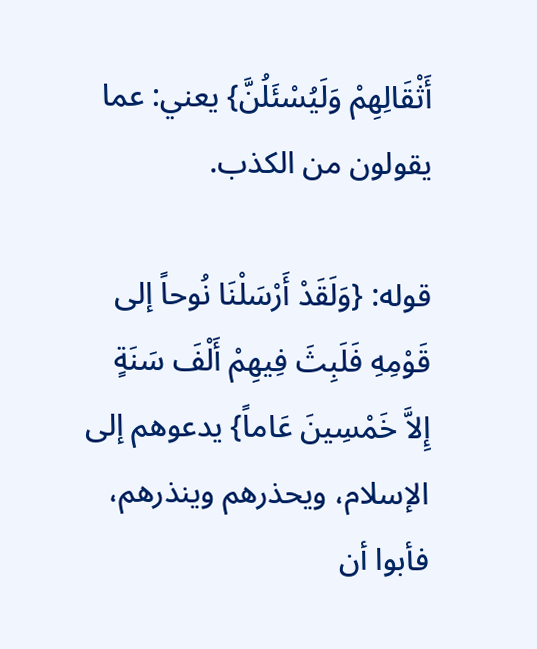أَثْقَالِهِمْ وَلَيُسْئَلُنَّ} يعني: عما يقولون من الكذب.

قوله: {وَلَقَدْ أَرْسَلْنَا نُوحاً إلى قَوْمِهِ فَلَبِثَ فِيهِمْ أَلْفَ سَنَةٍ إِلاَّ خَمْسِينَ عَاماً} يدعوهم إلى الإسلام، ويحذرهم وينذرهم، فأبوا أن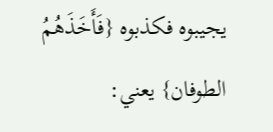يجيبوه فكذبوه {فَأَخَذَهُمُ الطوفان} يعني: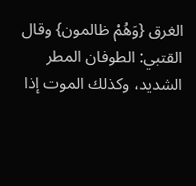الغرق {وَهُمْ ظالمون} وقال القتبي: الطوفان المطر الشديد، وكذلك الموت إذا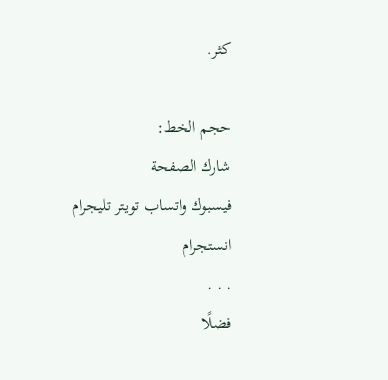كثر.

حجم الخط:
شارك الصفحة
فيسبوك واتساب تويتر تليجرام انستجرام
. . .
فضلًا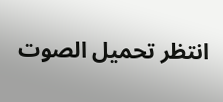انتظر تحميل الصوت